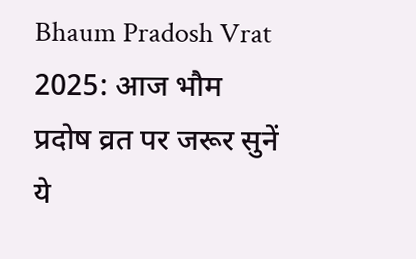Bhaum Pradosh Vrat 2025: आज भौम प्रदोष व्रत पर जरूर सुनें ये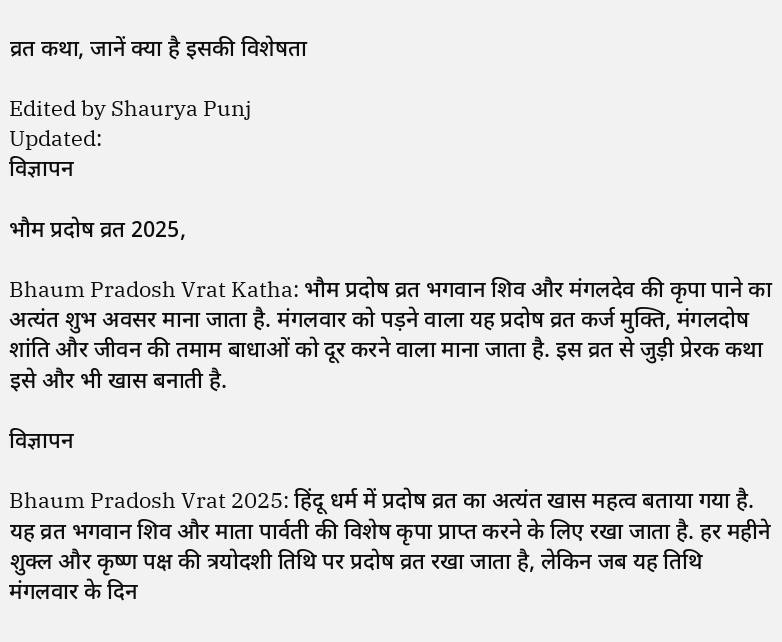व्रत कथा, जानें क्या है इसकी विशेषता

Edited by Shaurya Punj
Updated:
विज्ञापन

भौम प्रदोष व्रत 2025,

Bhaum Pradosh Vrat Katha: भौम प्रदोष व्रत भगवान शिव और मंगलदेव की कृपा पाने का अत्यंत शुभ अवसर माना जाता है. मंगलवार को पड़ने वाला यह प्रदोष व्रत कर्ज मुक्ति, मंगलदोष शांति और जीवन की तमाम बाधाओं को दूर करने वाला माना जाता है. इस व्रत से जुड़ी प्रेरक कथा इसे और भी खास बनाती है.

विज्ञापन

Bhaum Pradosh Vrat 2025: हिंदू धर्म में प्रदोष व्रत का अत्यंत खास महत्व बताया गया है. यह व्रत भगवान शिव और माता पार्वती की विशेष कृपा प्राप्त करने के लिए रखा जाता है. हर महीने शुक्ल और कृष्ण पक्ष की त्रयोदशी तिथि पर प्रदोष व्रत रखा जाता है, लेकिन जब यह तिथि मंगलवार के दिन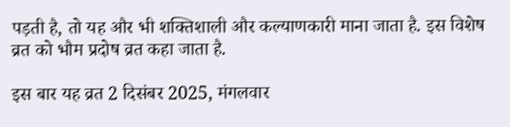पड़ती है, तो यह और भी शक्तिशाली और कल्याणकारी माना जाता है. इस विशेष व्रत को भौम प्रदोष व्रत कहा जाता है.

इस बार यह व्रत 2 दिसंबर 2025, मंगलवार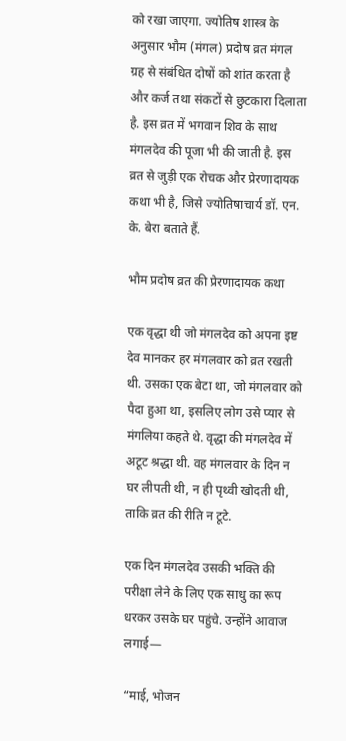को रखा जाएगा. ज्योतिष शास्त्र के अनुसार भौम (मंगल) प्रदोष व्रत मंगल ग्रह से संबंधित दोषों को शांत करता है और कर्ज तथा संकटों से छुटकारा दिलाता है. इस व्रत में भगवान शिव के साथ मंगलदेव की पूजा भी की जाती है. इस व्रत से जुड़ी एक रोचक और प्रेरणादायक कथा भी है, जिसे ज्योतिषाचार्य डॉ. एन. के. बेरा बताते हैं.

भौम प्रदोष व्रत की प्रेरणादायक कथा

एक वृद्धा थी जो मंगलदेव को अपना इष्ट देव मानकर हर मंगलवार को व्रत रखती थी. उसका एक बेटा था, जो मंगलवार को पैदा हुआ था, इसलिए लोग उसे प्यार से मंगलिया कहते थे. वृद्धा की मंगलदेव में अटूट श्रद्धा थी. वह मंगलवार के दिन न घर लीपती थी, न ही पृथ्वी खोदती थी, ताकि व्रत की रीति न टूटे.

एक दिन मंगलदेव उसकी भक्ति की परीक्षा लेने के लिए एक साधु का रूप धरकर उसके घर पहुंचे. उन्होंने आवाज लगाई—

“माई, भोजन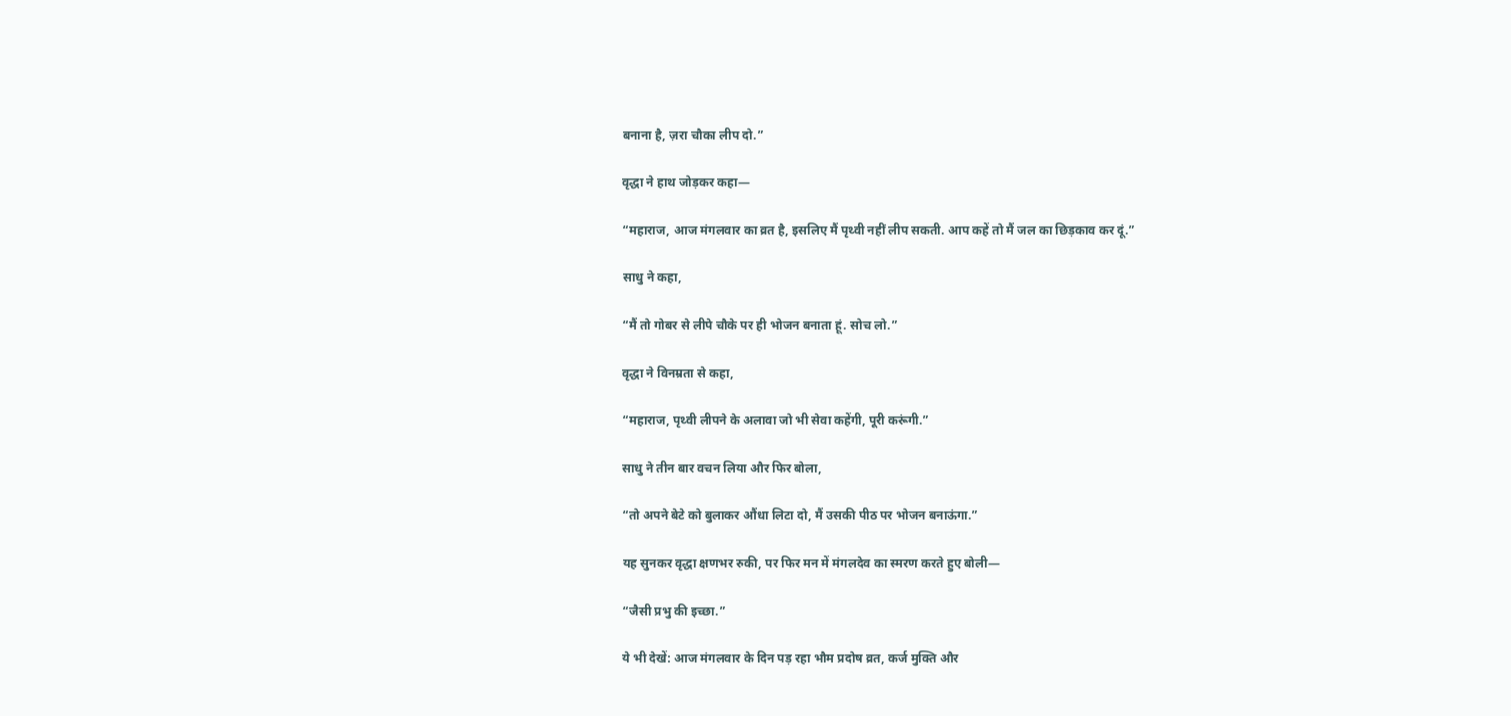बनाना है, ज़रा चौका लीप दो.”

वृद्धा ने हाथ जोड़कर कहा—

“महाराज, आज मंगलवार का व्रत है, इसलिए मैं पृथ्वी नहीं लीप सकती. आप कहें तो मैं जल का छिड़काव कर दूं.”

साधु ने कहा,

“मैं तो गोबर से लीपे चौके पर ही भोजन बनाता हूं. सोच लो.”

वृद्धा ने विनम्रता से कहा,

“महाराज, पृथ्वी लीपने के अलावा जो भी सेवा कहेंगी, पूरी करूंगी.”

साधु ने तीन बार वचन लिया और फिर बोला,

“तो अपने बेटे को बुलाकर औंधा लिटा दो, मैं उसकी पीठ पर भोजन बनाऊंगा.”

यह सुनकर वृद्धा क्षणभर रुकी, पर फिर मन में मंगलदेव का स्मरण करते हुए बोली—

“जैसी प्रभु की इच्छा.”

ये भी देखें: आज मंगलवार के दिन पड़ रहा भौम प्रदोष व्रत, कर्ज मुक्ति और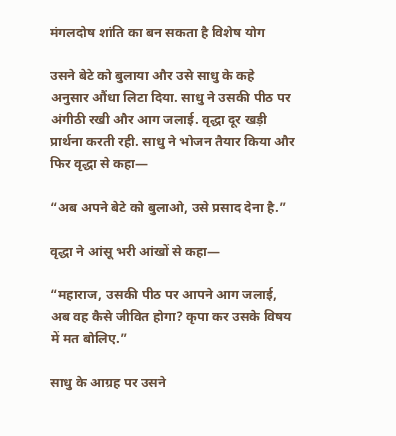मंगलदोष शांति का बन सकता है विशेष योग

उसने बेटे को बुलाया और उसे साधु के कहे अनुसार औंधा लिटा दिया. साधु ने उसकी पीठ पर अंगीठी रखी और आग जलाई. वृद्धा दूर खड़ी प्रार्थना करती रही. साधु ने भोजन तैयार किया और फिर वृद्धा से कहा—

“अब अपने बेटे को बुलाओ, उसे प्रसाद देना है.”

वृद्धा ने आंसू भरी आंखों से कहा—

“महाराज, उसकी पीठ पर आपने आग जलाई, अब वह कैसे जीवित होगा? कृपा कर उसके विषय में मत बोलिए.”

साधु के आग्रह पर उसने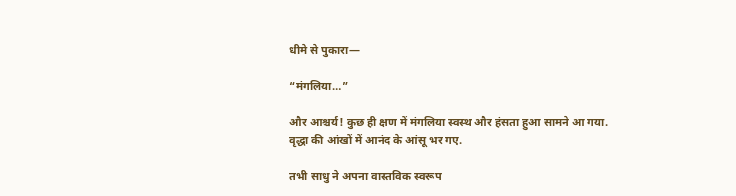धीमे से पुकारा—

“मंगलिया…”

और आश्चर्य! कुछ ही क्षण में मंगलिया स्वस्थ और हंसता हुआ सामने आ गया. वृद्धा की आंखों में आनंद के आंसू भर गए.

तभी साधु ने अपना वास्तविक स्वरूप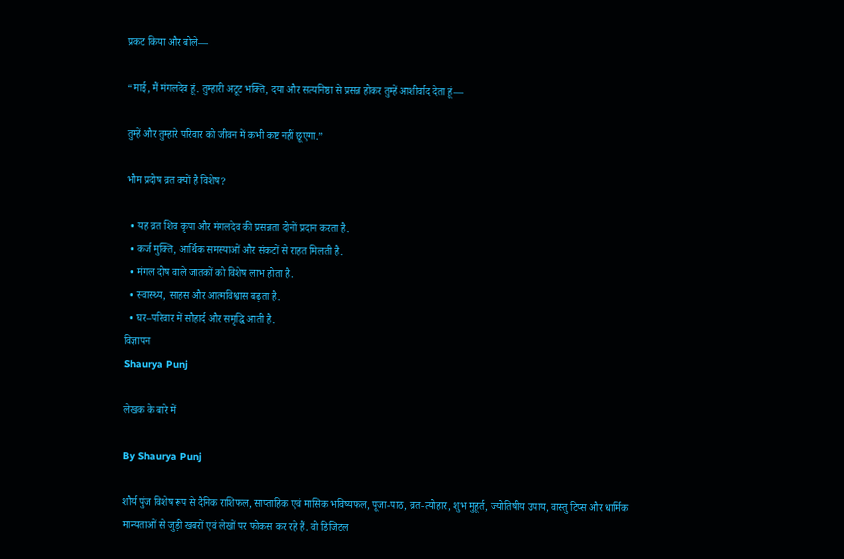प्रकट किया और बोले—

“माई, मैं मंगलदेव हूं. तुम्हारी अटूट भक्ति, दया और सत्यनिष्ठा से प्रसन्न होकर तुम्हें आशीर्वाद देता हूं—

तुम्हें और तुम्हारे परिवार को जीवन में कभी कष्ट नहीं छूएगा.”

भौम प्रदोष व्रत क्यों है विशेष?

  • यह व्रत शिव कृपा और मंगलदेव की प्रसन्नता दोनों प्रदान करता है.
  • कर्ज मुक्ति, आर्थिक समस्याओं और संकटों से राहत मिलती है.
  • मंगल दोष वाले जातकों को विशेष लाभ होता है.
  • स्वास्थ्य, साहस और आत्मविश्वास बढ़ता है.
  • घर–परिवार में सौहार्द और समृद्धि आती है.
विज्ञापन
Shaurya Punj

लेखक के बारे में

By Shaurya Punj

शौर्य पुंज विशेष रूप से दैनिक राशिफल, साप्ताहिक एवं मासिक भविष्यफल, पूजा-पाठ, व्रत-त्योहार, शुभ मुहूर्त, ज्योतिषीय उपाय, वास्तु टिप्स और धार्मिक मान्यताओं से जुड़ी खबरों एवं लेखों पर फोकस कर रहे हैं. वो डिजिटल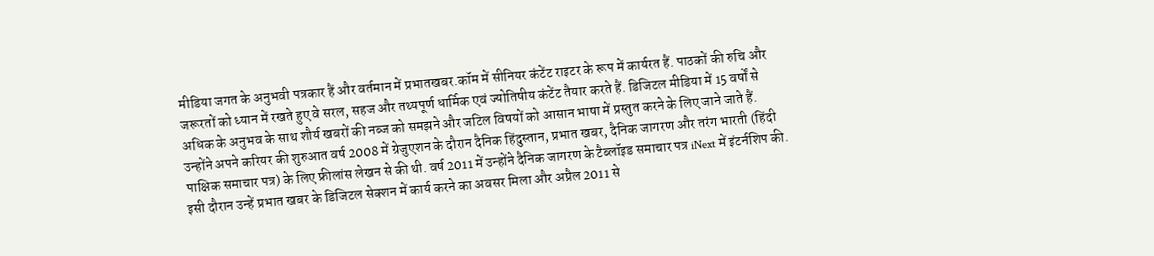मीडिया जगत के अनुभवी पत्रकार हैं और वर्तमान में प्रभातखबर.कॉम में सीनियर कंटेंट राइटर के रूप में कार्यरत हैं. पाठकों की रुचि और जरूरतों को ध्यान में रखते हुए वे सरल, सहज और तथ्यपूर्ण धार्मिक एवं ज्योतिषीय कंटेंट तैयार करते हैं. डिजिटल मीडिया में 15 वर्षों से अधिक के अनुभव के साथ शौर्य खबरों की नब्ज को समझने और जटिल विषयों को आसान भाषा में प्रस्तुत करने के लिए जाने जाते हैं. उन्होंने अपने करियर की शुरुआत वर्ष 2008 में ग्रेजुएशन के दौरान दैनिक हिंदुस्तान, प्रभात खबर, दैनिक जागरण और तरंग भारती (हिंदी पाक्षिक समाचार पत्र) के लिए फ्रीलांस लेखन से की थी. वर्ष 2011 में उन्होंने दैनिक जागरण के टैब्लॉइड समाचार पत्र iNext में इंटर्नशिप की. इसी दौरान उन्हें प्रभात खबर के डिजिटल सेक्शन में कार्य करने का अवसर मिला और अप्रैल 2011 से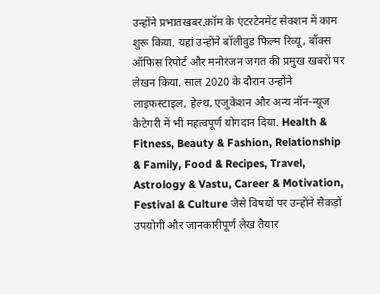उन्होंने प्रभातखबर.कॉम के एंटरटेनमेंट सेक्शन में काम शुरू किया. यहां उन्होंने बॉलीवुड फिल्म रिव्यू, बॉक्स ऑफिस रिपोर्ट और मनोरंजन जगत की प्रमुख खबरों पर लेखन किया. साल 2020 के दौरान उन्होंने लाइफस्टाइल, हेल्थ, एजुकेशन और अन्य नॉन-न्यूज कैटेगरी में भी महत्वपूर्ण योगदान दिया. Health & Fitness, Beauty & Fashion, Relationship & Family, Food & Recipes, Travel, Astrology & Vastu, Career & Motivation, Festival & Culture जैसे विषयों पर उन्होंने सैकड़ों उपयोगी और जानकारीपूर्ण लेख तैयार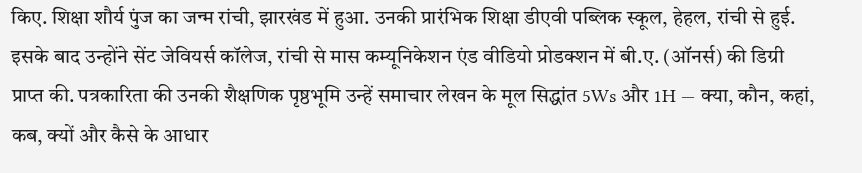किए. शिक्षा शौर्य पुंज का जन्म रांची, झारखंड में हुआ. उनकी प्रारंभिक शिक्षा डीएवी पब्लिक स्कूल, हेहल, रांची से हुई. इसके बाद उन्होंने सेंट जेवियर्स कॉलेज, रांची से मास कम्यूनिकेशन एंड वीडियो प्रोडक्शन में बी.ए. (ऑनर्स) की डिग्री प्राप्त की. पत्रकारिता की उनकी शैक्षणिक पृष्ठभूमि उन्हें समाचार लेखन के मूल सिद्धांत 5Ws और 1H — क्या, कौन, कहां, कब, क्यों और कैसे के आधार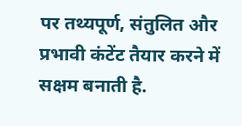पर तथ्यपूर्ण, संतुलित और प्रभावी कंटेंट तैयार करने में सक्षम बनाती है.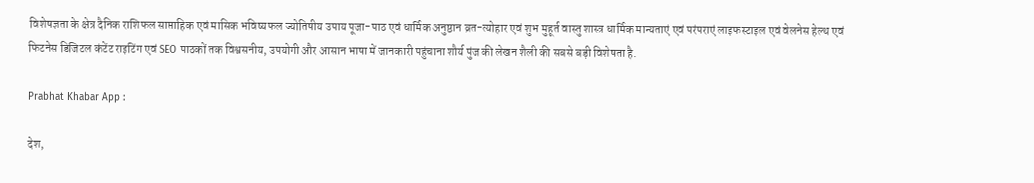विशेषज्ञता के क्षेत्र दैनिक राशिफल साप्ताहिक एवं मासिक भविष्यफल ज्योतिषीय उपाय पूजा-पाठ एवं धार्मिक अनुष्ठान व्रत-त्योहार एवं शुभ मुहूर्त वास्तु शास्त्र धार्मिक मान्यताएं एवं परंपराएं लाइफस्टाइल एवं वेलनेस हेल्थ एवं फिटनेस डिजिटल कंटेंट राइटिंग एवं SEO पाठकों तक विश्वसनीय, उपयोगी और आसान भाषा में जानकारी पहुंचाना शौर्य पुंज की लेखन शैली की सबसे बड़ी विशेषता है.

Prabhat Khabar App :

देश,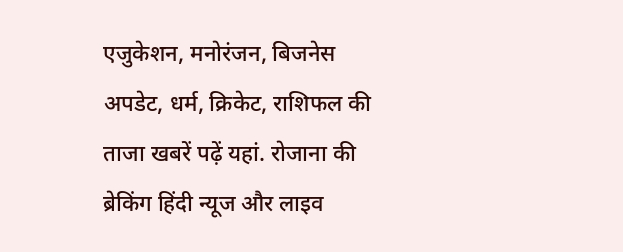एजुकेशन, मनोरंजन, बिजनेस अपडेट, धर्म, क्रिकेट, राशिफल की ताजा खबरें पढ़ें यहां. रोजाना की ब्रेकिंग हिंदी न्यूज और लाइव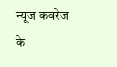न्यूज कवरेज के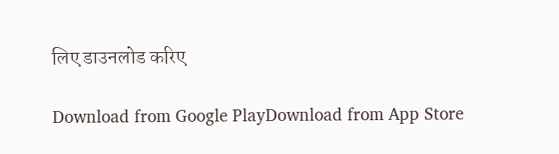लिए डाउनलोड करिए

Download from Google PlayDownload from App Store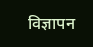विज्ञापन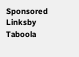Sponsored Linksby Taboola